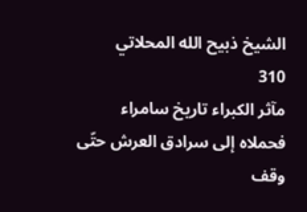الشيخ ذبيح الله المحلاتي
310
مآثر الكبراء تاريخ سامراء
فحملاه إلى سرادق العرش حتّى وقف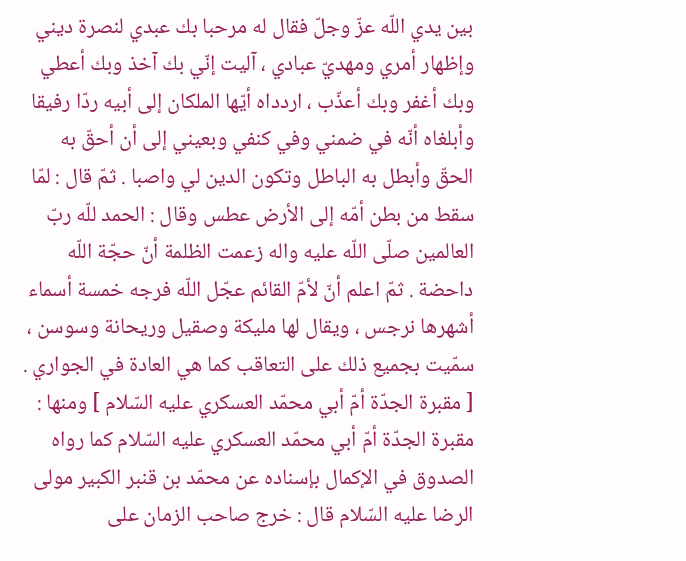بين يدي اللّه عزّ وجلّ فقال له مرحبا بك عبدي لنصرة ديني وإظهار أمري ومهديّ عبادي ، آليت إنّي بك آخذ وبك أعطي وبك أغفر وبك أعذّب ، اردداه أيّها الملكان إلى أبيه ردّا رفيقا وأبلغاه أنّه في ضمني وفي كنفي وبعيني إلى أن أحقّ به الحقّ وأبطل به الباطل وتكون الدين لي واصبا . ثمّ قال : لمّا سقط من بطن أمّه إلى الأرض عطس وقال : الحمد للّه ربّ العالمين صلّى اللّه عليه واله زعمت الظلمة أنّ حجّة اللّه داحضة . ثمّ اعلم أنّ لأمّ القائم عجّل اللّه فرجه خمسة أسماء أشهرها نرجس ، ويقال لها مليكة وصقيل وريحانة وسوسن ، سمّيت بجميع ذلك على التعاقب كما هي العادة في الجواري . [ مقبرة الجدّة أمّ أبي محمّد العسكري عليه السّلام ] ومنها : مقبرة الجدّة أمّ أبي محمّد العسكري عليه السّلام كما رواه الصدوق في الإكمال بإسناده عن محمّد بن قنبر الكبير مولى الرضا عليه السّلام قال : خرج صاحب الزمان على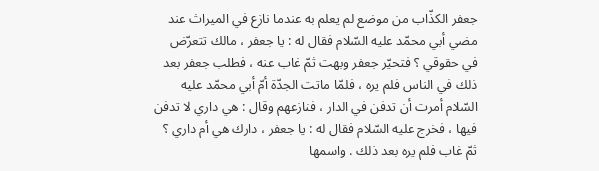جعفر الكذّاب من موضع لم يعلم به عندما نازع في الميراث عند مضي أبي محمّد عليه السّلام فقال له : يا جعفر ، مالك تتعرّض في حقوقي ؟ فتحيّر جعفر وبهت ثمّ غاب عنه ، فطلب جعفر بعد ذلك في الناس فلم يره ، فلمّا ماتت الجدّة أمّ أبي محمّد عليه السّلام أمرت أن تدفن في الدار ، فنازعهم وقال : هي داري لا تدفن فيها ، فخرج عليه السّلام فقال له : يا جعفر ، دارك هي أم داري ؟ ثمّ غاب فلم يره بعد ذلك . واسمها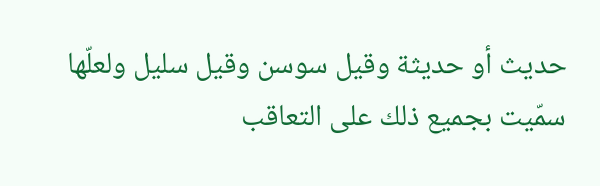حديث أو حديثة وقيل سوسن وقيل سليل ولعلّها سمّيت بجميع ذلك على التعاقب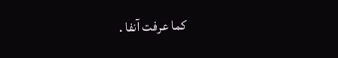كما عرفت آنفا .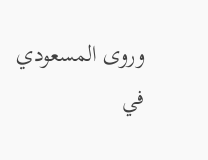وروى المسعودي في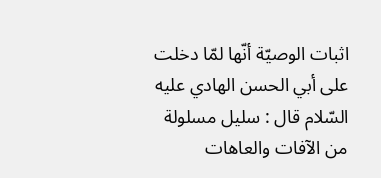اثبات الوصيّة أنّها لمّا دخلت على أبي الحسن الهادي عليه السّلام قال : سليل مسلولة من الآفات والعاهات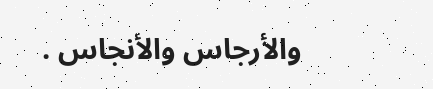والأرجاس والأنجاس .